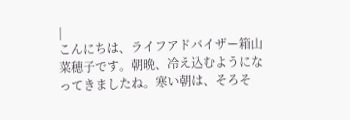|
こんにちは、ライフアドバイザー箱山菜穂子です。朝晩、冷え込むようになってきましたね。寒い朝は、そろそ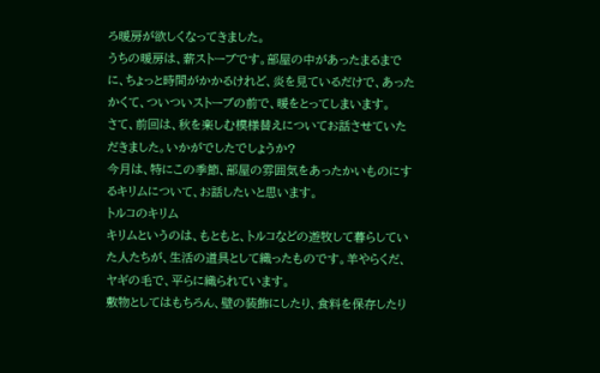ろ暖房が欲しくなってきました。
うちの暖房は、薪ストーブです。部屋の中があったまるまでに、ちょっと時間がかかるけれど、炎を見ているだけで、あったかくて、ついついストーブの前で、暖をとってしまいます。
さて、前回は、秋を楽しむ模様替えについてお話させていただきました。いかがでしたでしょうか?
今月は、特にこの季節、部屋の雰囲気をあったかいものにするキリムについて、お話したいと思います。
トルコのキリム
キリムというのは、もともと、トルコなどの遊牧して暮らしていた人たちが、生活の道具として織ったものです。羊やらくだ、ヤギの毛で、平らに織られています。
敷物としてはもちろん、壁の装飾にしたり、食料を保存したり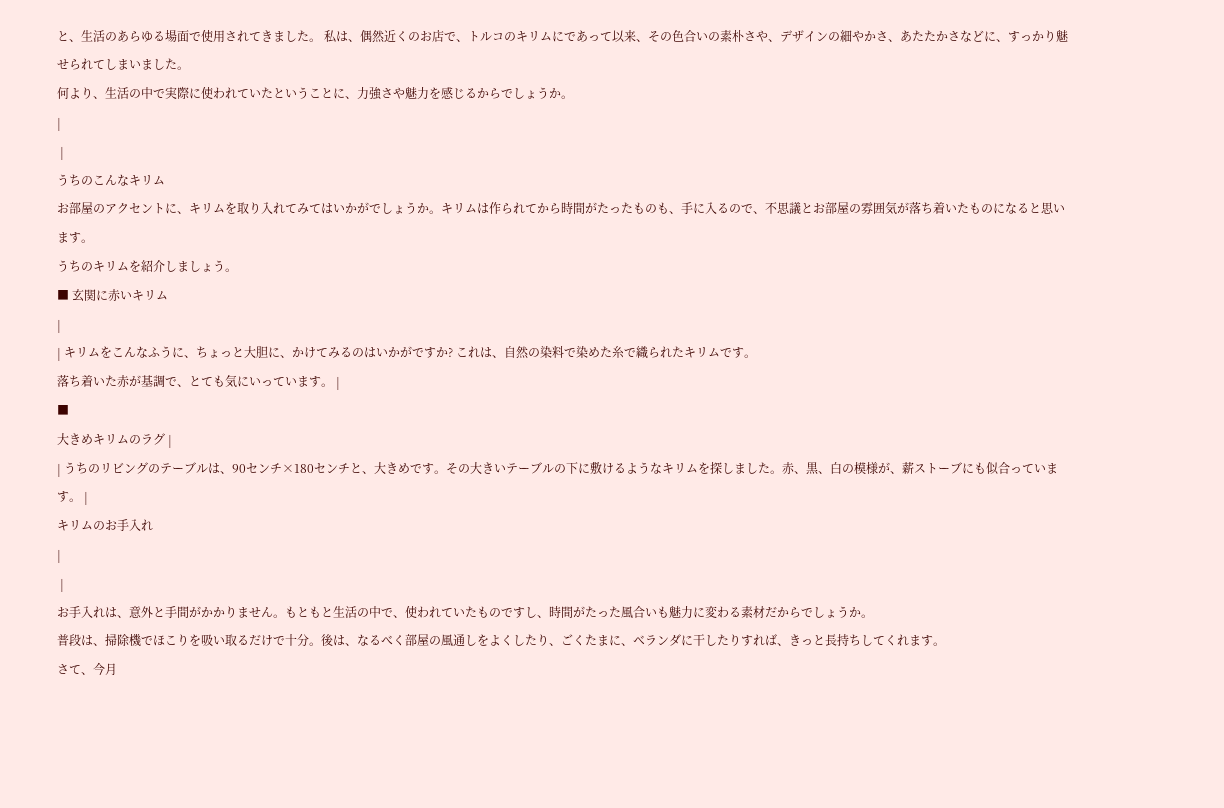と、生活のあらゆる場面で使用されてきました。 私は、偶然近くのお店で、トルコのキリムにであって以来、その色合いの素朴さや、デザインの細やかさ、あたたかさなどに、すっかり魅せられてしまいました。
何より、生活の中で実際に使われていたということに、力強さや魅力を感じるからでしょうか。
|
 |
うちのこんなキリム
お部屋のアクセントに、キリムを取り入れてみてはいかがでしょうか。キリムは作られてから時間がたったものも、手に入るので、不思議とお部屋の雰囲気が落ち着いたものになると思います。
うちのキリムを紹介しましょう。
■ 玄関に赤いキリム
|
| キリムをこんなふうに、ちょっと大胆に、かけてみるのはいかがですか? これは、自然の染料で染めた糸で織られたキリムです。
落ち着いた赤が基調で、とても気にいっています。 |
■
大きめキリムのラグ |
| うちのリビングのテーブルは、90センチ×180センチと、大きめです。その大きいテーブルの下に敷けるようなキリムを探しました。赤、黒、白の模様が、薪ストーブにも似合っています。 |
キリムのお手入れ
|
 |
お手入れは、意外と手間がかかりません。もともと生活の中で、使われていたものですし、時間がたった風合いも魅力に変わる素材だからでしょうか。
普段は、掃除機でほこりを吸い取るだけで十分。後は、なるべく部屋の風通しをよくしたり、ごくたまに、ベランダに干したりすれば、きっと長持ちしてくれます。
さて、今月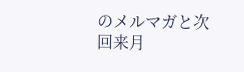のメルマガと次回来月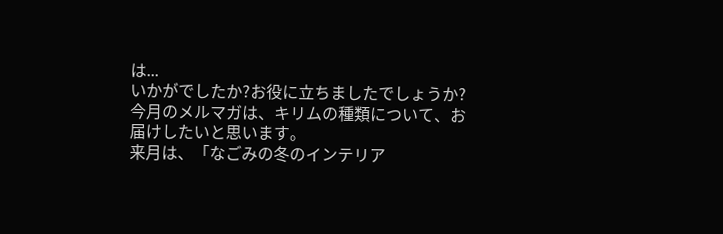は...
いかがでしたか?お役に立ちましたでしょうか?
今月のメルマガは、キリムの種類について、お届けしたいと思います。
来月は、「なごみの冬のインテリア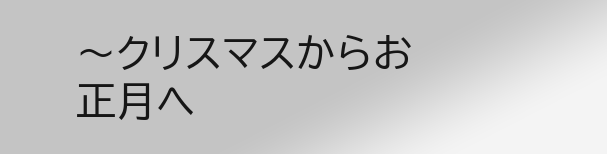〜クリスマスからお正月へ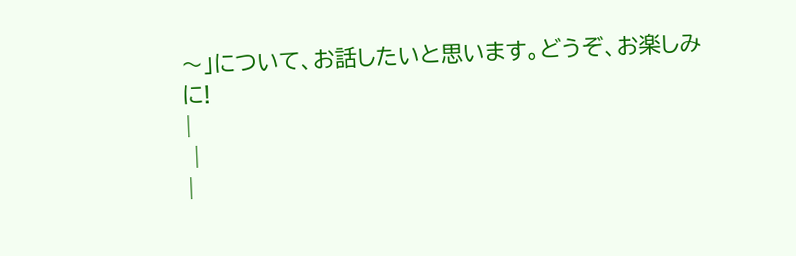〜」について、お話したいと思います。どうぞ、お楽しみに!
|
 |
|